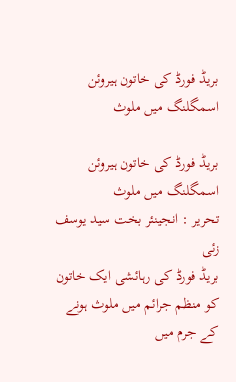بریڈ فورڈ کی خاتون ہیروئن اسمگلنگ میں ملوث

بریڈ فورڈ کی خاتون ہیروئن اسمگلنگ میں ملوث
تحریر : انجینئر بخت سید یوسف زئی
بریڈ فورڈ کی رہائشی ایک خاتون کو منظم جرائم میں ملوث ہونے کے جرم میں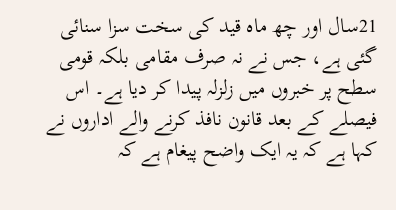21سال اور چھ ماہ قید کی سخت سزا سنائی گئی ہے، جس نے نہ صرف مقامی بلکہ قومی سطح پر خبروں میں زلزلہ پیدا کر دیا ہے۔ اس فیصلے کے بعد قانون نافذ کرنے والے اداروں نے کہا ہے کہ یہ ایک واضح پیغام ہے کہ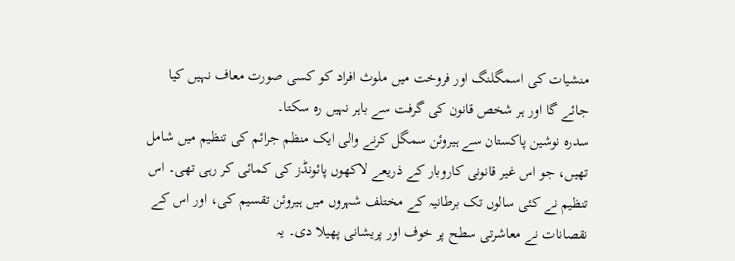منشیات کی اسمگلنگ اور فروخت میں ملوث افراد کو کسی صورت معاف نہیں کیا جائے گا اور ہر شخص قانون کی گرفت سے باہر نہیں رہ سکتا۔
سدرہ نوشین پاکستان سے ہیروئن سمگل کرنے والی ایک منظم جرائم کی تنظیم میں شامل تھیں، جو اس غیر قانونی کاروبار کے ذریعے لاکھوں پائونڈز کی کمائی کر رہی تھی۔ اس تنظیم نے کئی سالوں تک برطانیہ کے مختلف شہروں میں ہیروئن تقسیم کی، اور اس کے نقصانات نے معاشرتی سطح پر خوف اور پریشانی پھیلا دی۔ یہ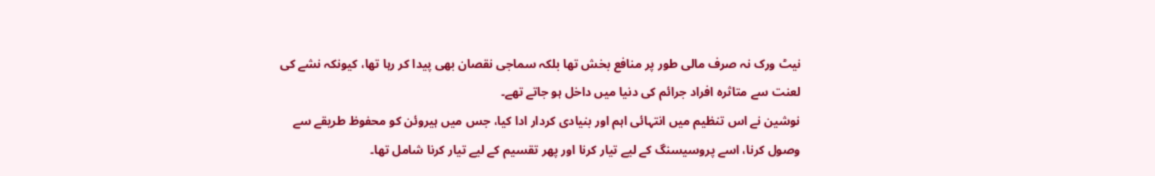نیٹ ورک نہ صرف مالی طور پر منافع بخش تھا بلکہ سماجی نقصان بھی پیدا کر رہا تھا، کیونکہ نشے کی لعنت سے متاثرہ افراد جرائم کی دنیا میں داخل ہو جاتے تھے۔
نوشین نے اس تنظیم میں انتہائی اہم اور بنیادی کردار ادا کیا، جس میں ہیروئن کو محفوظ طریقے سے وصول کرنا، اسے پروسیسنگ کے لیے تیار کرنا اور پھر تقسیم کے لیے تیار کرنا شامل تھا۔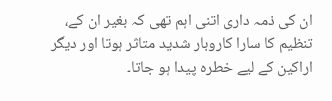ان کی ذمہ داری اتنی اہم تھی کہ بغیر ان کے، تنظیم کا سارا کاروبار شدید متاثر ہوتا اور دیگر اراکین کے لیے خطرہ پیدا ہو جاتا۔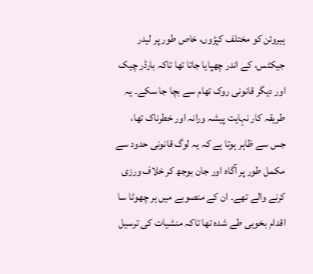ہیروئن کو مختلف کپڑوں، خاص طور پر لیدر جیکٹس، کے اندر چھپایا جاتا تھا تاکہ بارڈر چیک اور دیگر قانونی روک تھام سے بچا جا سکے۔ یہ طریقہ کار نہایت پیشہ ورانہ اور خطرناک تھا، جس سے ظاہر ہوتا ہے کہ یہ لوگ قانونی حدود سے مکمل طور پر آگاہ اور جان بوجھ کر خلاف ورزی کرنے والے تھے۔ ان کے منصوبے میں ہر چھوٹا سا اقدام بخوبی طے شدہ تھا تاکہ منشیات کی ترسیل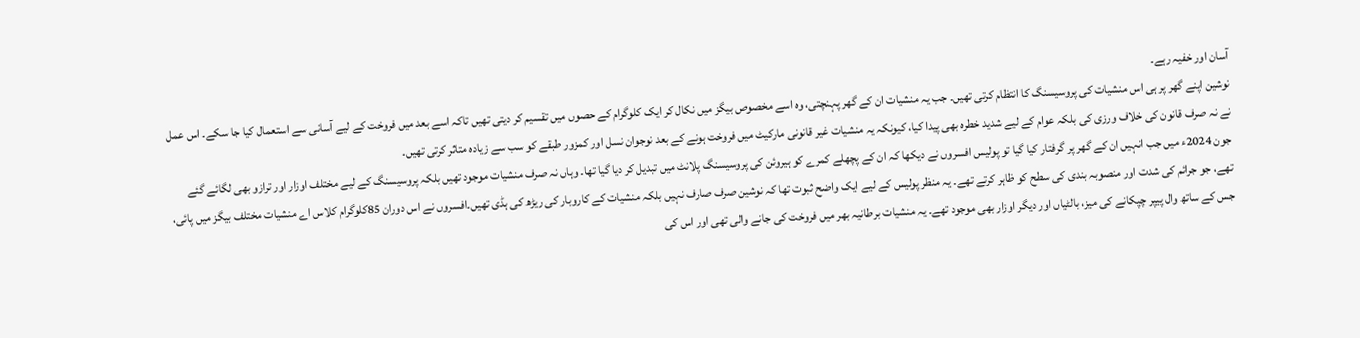آسان اور خفیہ رہے۔
نوشین اپنے گھر پر ہی اس منشیات کی پروسیسنگ کا انتظام کرتی تھیں۔ جب یہ منشیات ان کے گھر پہنچتی، وہ اسے مخصوص بیگز میں نکال کر ایک کلوگرام کے حصوں میں تقسیم کر دیتی تھیں تاکہ اسے بعد میں فروخت کے لیے آسانی سے استعمال کیا جا سکے۔ اس عمل نے نہ صرف قانون کی خلاف ورزی کی بلکہ عوام کے لیے شدید خطرہ بھی پیدا کیا، کیونکہ یہ منشیات غیر قانونی مارکیٹ میں فروخت ہونے کے بعد نوجوان نسل اور کمزور طبقے کو سب سے زیادہ متاثر کرتی تھیں۔
جون 2024ء میں جب انہیں ان کے گھر پر گرفتار کیا گیا تو پولیس افسروں نے دیکھا کہ ان کے پچھلے کمرے کو ہیروئن کی پروسیسنگ پلانٹ میں تبدیل کر دیا گیا تھا۔ وہاں نہ صرف منشیات موجود تھیں بلکہ پروسیسنگ کے لیے مختلف اوزار اور ترازو بھی لگائے گئے تھے، جو جرائم کی شدت اور منصوبہ بندی کی سطح کو ظاہر کرتے تھے۔ یہ منظر پولیس کے لیے ایک واضح ثبوت تھا کہ نوشین صرف صارف نہیں بلکہ منشیات کے کاروبار کی ریڑھ کی ہڈی تھیں۔افسروں نے اس دوران 85کلوگرام کلاس اے منشیات مختلف بیگز میں پائی، جس کے ساتھ وال پیپر چپکانے کی میز، بالٹیاں اور دیگر اوزار بھی موجود تھے۔ یہ منشیات برطانیہ بھر میں فروخت کی جانے والی تھی اور اس کی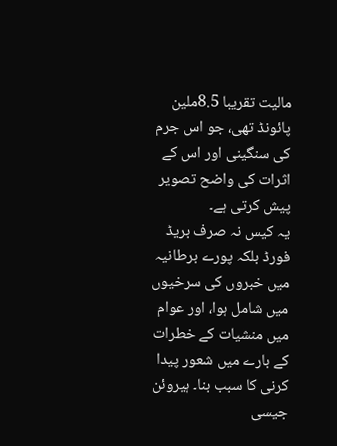مالیت تقریبا 8.5ملین پائونڈ تھی، جو اس جرم کی سنگینی اور اس کے اثرات کی واضح تصویر پیش کرتی ہے۔
یہ کیس نہ صرف بریڈ فورڈ بلکہ پورے برطانیہ میں خبروں کی سرخیوں میں شامل ہوا، اور عوام میں منشیات کے خطرات کے بارے میں شعور پیدا کرنی کا سبب بنا۔ ہیروئن جیسی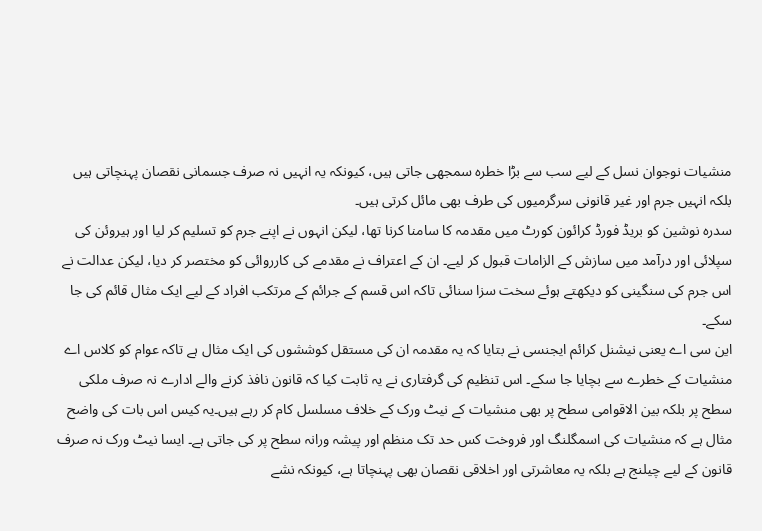منشیات نوجوان نسل کے لیے سب سے بڑا خطرہ سمجھی جاتی ہیں، کیونکہ یہ انہیں نہ صرف جسمانی نقصان پہنچاتی ہیں بلکہ انہیں جرم اور غیر قانونی سرگرمیوں کی طرف بھی مائل کرتی ہیں۔
سدرہ نوشین کو بریڈ فورڈ کرائون کورٹ میں مقدمہ کا سامنا کرنا تھا، لیکن انہوں نے اپنے جرم کو تسلیم کر لیا اور ہیروئن کی سپلائی اور درآمد میں سازش کے الزامات قبول کر لیے۔ ان کے اعتراف نے مقدمے کی کارروائی کو مختصر کر دیا، لیکن عدالت نے اس جرم کی سنگینی کو دیکھتے ہوئے سخت سزا سنائی تاکہ اس قسم کے جرائم کے مرتکب افراد کے لیے ایک مثال قائم کی جا سکے۔
این سی اے یعنی نیشنل کرائم ایجنسی نے بتایا کہ یہ مقدمہ ان کی مستقل کوششوں کی ایک مثال ہے تاکہ عوام کو کلاس اے منشیات کے خطرے سے بچایا جا سکے۔ اس تنظیم کی گرفتاری نے یہ ثابت کیا کہ قانون نافذ کرنے والے ادارے نہ صرف ملکی سطح پر بلکہ بین الاقوامی سطح پر بھی منشیات کے نیٹ ورک کے خلاف مسلسل کام کر رہے ہیں۔یہ کیس اس بات کی واضح مثال ہے کہ منشیات کی اسمگلنگ اور فروخت کس حد تک منظم اور پیشہ ورانہ سطح پر کی جاتی ہے۔ ایسا نیٹ ورک نہ صرف قانون کے لیے چیلنج ہے بلکہ یہ معاشرتی اور اخلاقی نقصان بھی پہنچاتا ہے، کیونکہ نشے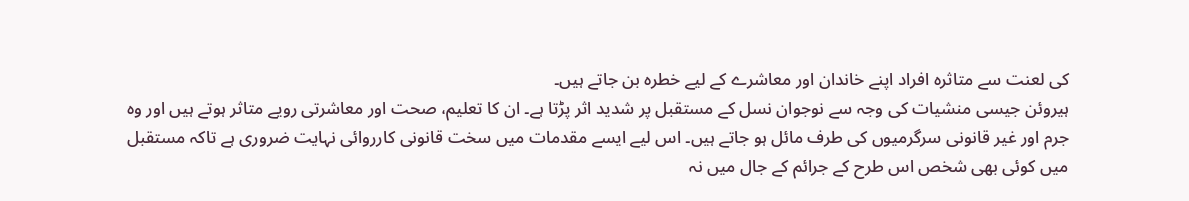کی لعنت سے متاثرہ افراد اپنے خاندان اور معاشرے کے لیے خطرہ بن جاتے ہیں۔
ہیروئن جیسی منشیات کی وجہ سے نوجوان نسل کے مستقبل پر شدید اثر پڑتا ہے۔ ان کا تعلیم، صحت اور معاشرتی رویے متاثر ہوتے ہیں اور وہ جرم اور غیر قانونی سرگرمیوں کی طرف مائل ہو جاتے ہیں۔ اس لیے ایسے مقدمات میں سخت قانونی کارروائی نہایت ضروری ہے تاکہ مستقبل میں کوئی بھی شخص اس طرح کے جرائم کے جال میں نہ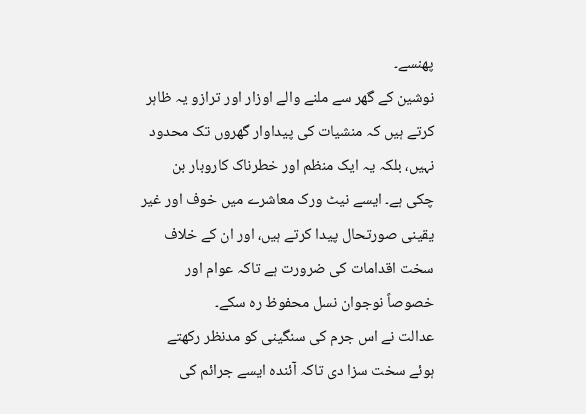پھنسے۔
نوشین کے گھر سے ملنے والے اوزار اور ترازو یہ ظاہر کرتے ہیں کہ منشیات کی پیداوار گھروں تک محدود نہیں، بلکہ یہ ایک منظم اور خطرناک کاروبار بن چکی ہے۔ ایسے نیٹ ورک معاشرے میں خوف اور غیر یقینی صورتحال پیدا کرتے ہیں، اور ان کے خلاف سخت اقدامات کی ضرورت ہے تاکہ عوام اور خصوصاً نوجوان نسل محفوظ رہ سکے۔
عدالت نے اس جرم کی سنگینی کو مدنظر رکھتے ہوئے سخت سزا دی تاکہ آئندہ ایسے جرائم کی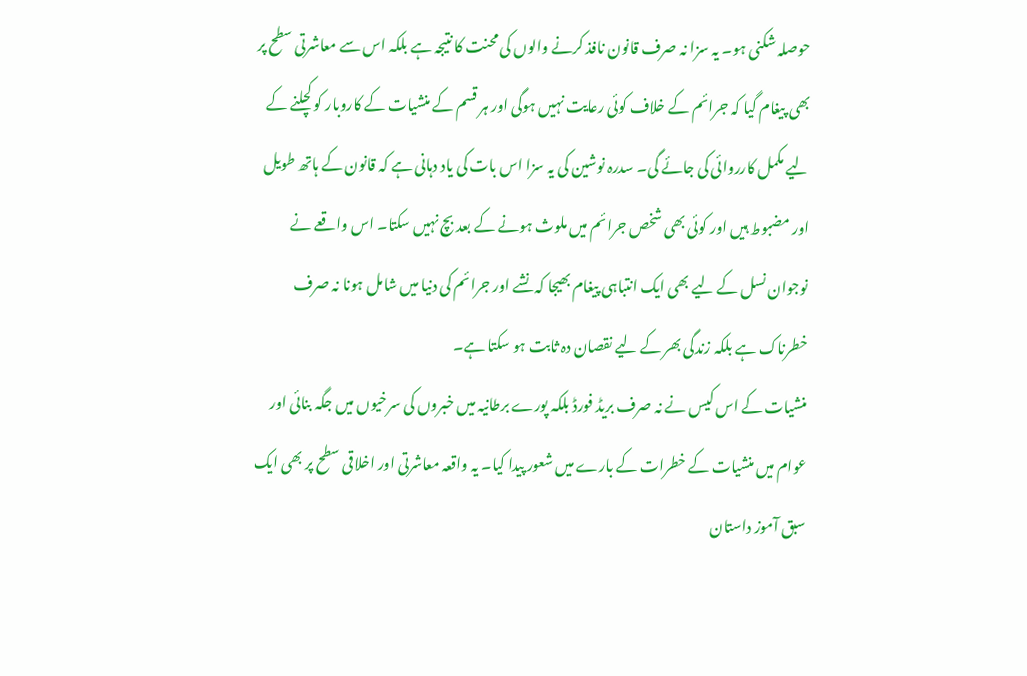حوصلہ شکنی ہو۔ یہ سزا نہ صرف قانون نافذ کرنے والوں کی محنت کا نتیجہ ہے بلکہ اس سے معاشرتی سطح پر بھی پیغام گیا کہ جرائم کے خلاف کوئی رعایت نہیں ہوگی اور ہر قسم کے منشیات کے کاروبار کو کچلنے کے لیے مکمل کارروائی کی جائے گی۔ سدرہ نوشین کی یہ سزا اس بات کی یاد دہانی ہے کہ قانون کے ہاتھ طویل اور مضبوط ہیں اور کوئی بھی شخص جرائم میں ملوث ہونے کے بعد بچ نہیں سکتا۔ اس واقعے نے نوجوان نسل کے لیے بھی ایک انتباہی پیغام بھیجا کہ نشے اور جرائم کی دنیا میں شامل ہونا نہ صرف خطرناک ہے بلکہ زندگی بھر کے لیے نقصان دہ ثابت ہو سکتا ہے۔
منشیات کے اس کیس نے نہ صرف بریڈ فورڈ بلکہ پورے برطانیہ میں خبروں کی سرخیوں میں جگہ بنائی اور عوام میں منشیات کے خطرات کے بارے میں شعور پیدا کیا۔ یہ واقعہ معاشرتی اور اخلاقی سطح پر بھی ایک سبق آموز داستان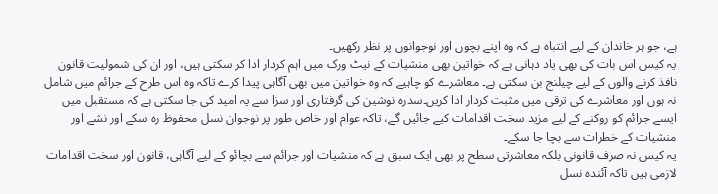ہے، جو ہر خاندان کے لیے انتباہ ہے کہ وہ اپنے بچوں اور نوجوانوں پر نظر رکھیں۔
یہ کیس اس بات کی بھی یاد دہانی ہے کہ خواتین بھی منشیات کے نیٹ ورک میں اہم کردار ادا کر سکتی ہیں، اور ان کی شمولیت قانون نافذ کرنے والوں کے لیے چیلنج بن سکتی ہے۔ معاشرے کو چاہیے کہ وہ خواتین میں بھی آگاہی پیدا کرے تاکہ وہ اس طرح کے جرائم میں شامل نہ ہوں اور معاشرے کی ترقی میں مثبت کردار ادا کریں۔سدرہ نوشین کی گرفتاری اور سزا سے یہ امید کی جا سکتی ہے کہ مستقبل میں ایسے جرائم کو روکنے کے لیے مزید سخت اقدامات کیے جائیں گے، تاکہ عوام اور خاص طور پر نوجوان نسل محفوظ رہ سکے اور نشے اور منشیات کے خطرات سے بچا جا سکے۔
یہ کیس نہ صرف قانونی بلکہ معاشرتی سطح پر بھی ایک سبق ہے کہ منشیات اور جرائم سے بچائو کے لیے آگاہی، قانون اور سخت اقدامات لازمی ہیں تاکہ آئندہ نسل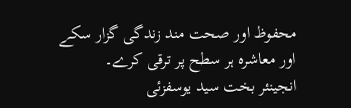محفوظ اور صحت مند زندگی گزار سکے اور معاشرہ ہر سطح پر ترقی کرے۔
انجینئر بخت سید یوسفزئی